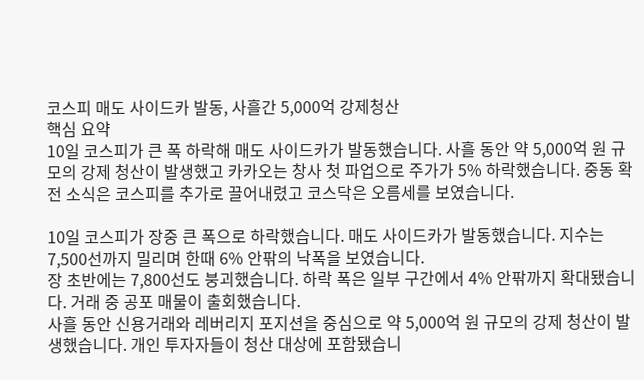코스피 매도 사이드카 발동, 사흘간 5,000억 강제청산
핵심 요약
10일 코스피가 큰 폭 하락해 매도 사이드카가 발동했습니다. 사흘 동안 약 5,000억 원 규모의 강제 청산이 발생했고 카카오는 창사 첫 파업으로 주가가 5% 하락했습니다. 중동 확전 소식은 코스피를 추가로 끌어내렸고 코스닥은 오름세를 보였습니다.

10일 코스피가 장중 큰 폭으로 하락했습니다. 매도 사이드카가 발동했습니다. 지수는 7,500선까지 밀리며 한때 6% 안팎의 낙폭을 보였습니다.
장 초반에는 7,800선도 붕괴했습니다. 하락 폭은 일부 구간에서 4% 안팎까지 확대됐습니다. 거래 중 공포 매물이 출회했습니다.
사흘 동안 신용거래와 레버리지 포지션을 중심으로 약 5,000억 원 규모의 강제 청산이 발생했습니다. 개인 투자자들이 청산 대상에 포함됐습니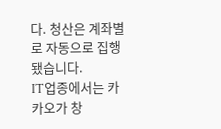다. 청산은 계좌별로 자동으로 집행됐습니다.
IT업종에서는 카카오가 창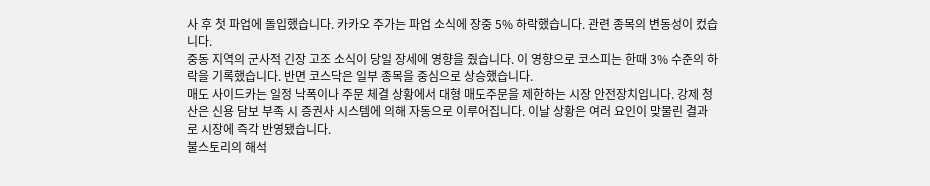사 후 첫 파업에 돌입했습니다. 카카오 주가는 파업 소식에 장중 5% 하락했습니다. 관련 종목의 변동성이 컸습니다.
중동 지역의 군사적 긴장 고조 소식이 당일 장세에 영향을 줬습니다. 이 영향으로 코스피는 한때 3% 수준의 하락을 기록했습니다. 반면 코스닥은 일부 종목을 중심으로 상승했습니다.
매도 사이드카는 일정 낙폭이나 주문 체결 상황에서 대형 매도주문을 제한하는 시장 안전장치입니다. 강제 청산은 신용 담보 부족 시 증권사 시스템에 의해 자동으로 이루어집니다. 이날 상황은 여러 요인이 맞물린 결과로 시장에 즉각 반영됐습니다.
불스토리의 해석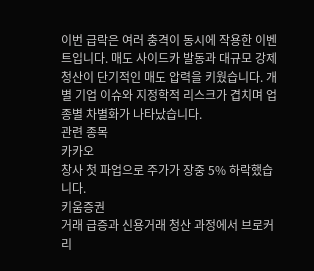이번 급락은 여러 충격이 동시에 작용한 이벤트입니다. 매도 사이드카 발동과 대규모 강제 청산이 단기적인 매도 압력을 키웠습니다. 개별 기업 이슈와 지정학적 리스크가 겹치며 업종별 차별화가 나타났습니다.
관련 종목
카카오
창사 첫 파업으로 주가가 장중 5% 하락했습니다.
키움증권
거래 급증과 신용거래 청산 과정에서 브로커리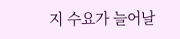지 수요가 늘어날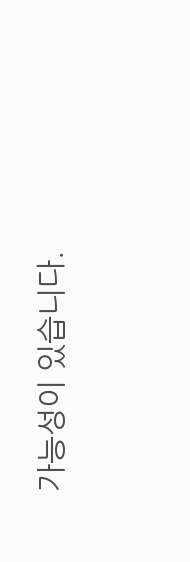가능성이 있습니다.